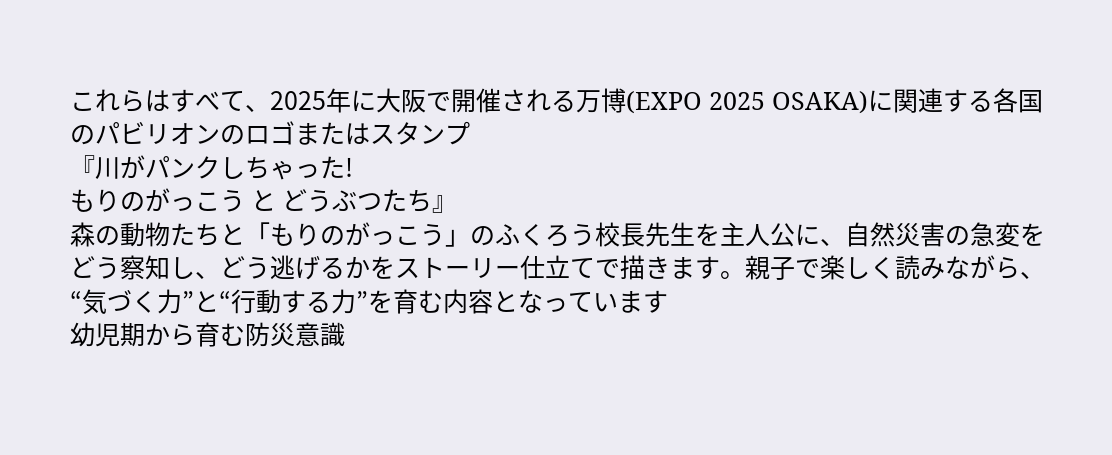これらはすべて、2025年に大阪で開催される万博(EXPO 2025 OSAKA)に関連する各国のパビリオンのロゴまたはスタンプ
『川がパンクしちゃった!
もりのがっこう と どうぶつたち』
森の動物たちと「もりのがっこう」のふくろう校長先生を主人公に、自然災害の急変をどう察知し、どう逃げるかをストーリー仕立てで描きます。親子で楽しく読みながら、“気づく力”と“行動する力”を育む内容となっています
幼児期から育む防災意識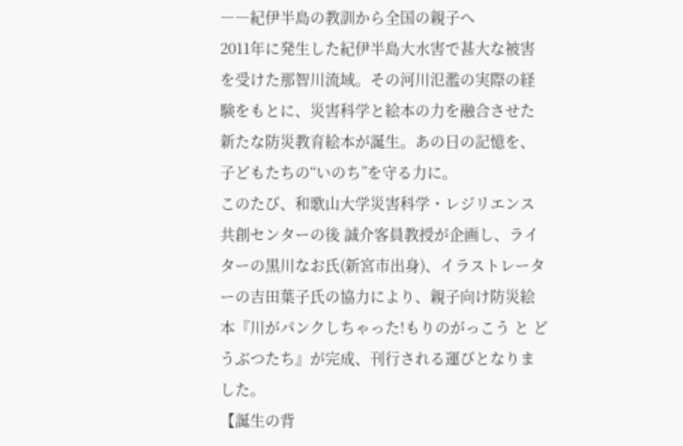――紀伊半島の教訓から全国の親子へ
2011年に発生した紀伊半島大水害で甚大な被害を受けた那智川流域。その河川氾濫の実際の経験をもとに、災害科学と絵本の力を融合させた新たな防災教育絵本が誕生。あの日の記憶を、子どもたちの“いのち”を守る力に。
このたび、和歌山大学災害科学・レジリエンス共創センターの後 誠介客員教授が企画し、ライターの黒川なお氏(新宮市出身)、イラストレーターの吉田葉子氏の協力により、親子向け防災絵本『川がパンクしちゃった!もりのがっこう と どうぶつたち』が完成、刊行される運びとなりました。
【誕生の背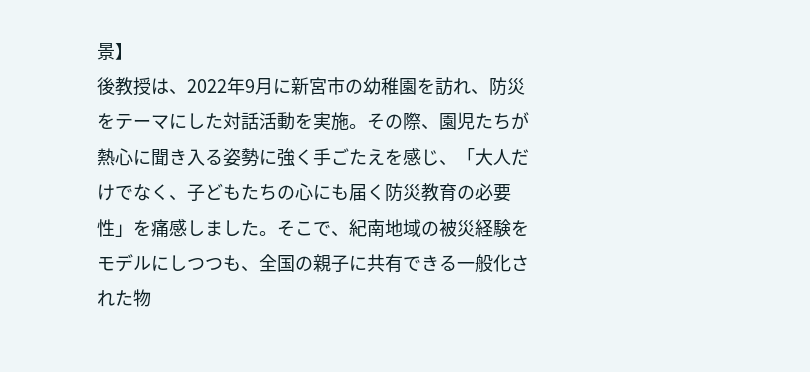景】
後教授は、2022年9月に新宮市の幼稚園を訪れ、防災をテーマにした対話活動を実施。その際、園児たちが熱心に聞き入る姿勢に強く手ごたえを感じ、「大人だけでなく、子どもたちの心にも届く防災教育の必要性」を痛感しました。そこで、紀南地域の被災経験をモデルにしつつも、全国の親子に共有できる一般化された物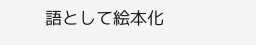語として絵本化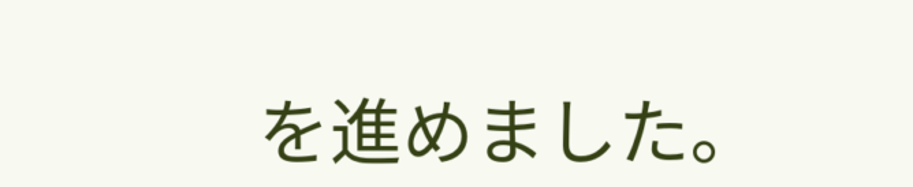を進めました。